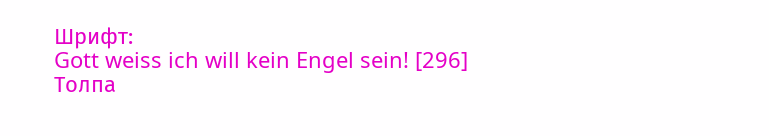Шрифт:
Gott weiss ich will kein Engel sein! [296]
Толпа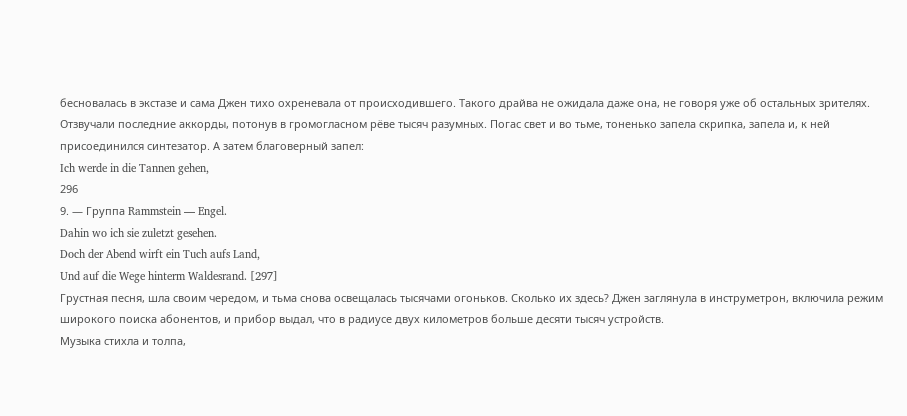бесновалась в экстазе и сама Джен тихо охреневала от происходившего. Такого драйва не ожидала даже она, не говоря уже об остальных зрителях.
Отзвучали последние аккорды, потонув в громогласном рёве тысяч разумных. Погас свет и во тьме, тоненько запела скрипка, запела и, к ней присоединился синтезатор. А затем благоверный запел:
Ich werde in die Tannen gehen,
296
9. — Группа Rammstein — Engel.
Dahin wo ich sie zuletzt gesehen.
Doch der Abend wirft ein Tuch aufs Land,
Und auf die Wege hinterm Waldesrand. [297]
Грустная песня, шла своим чередом, и тьма снова освещалась тысячами огоньков. Сколько их здесь? Джен заглянула в инструметрон, включила режим широкого поиска абонентов, и прибор выдал, что в радиусе двух километров больше десяти тысяч устройств.
Музыка стихла и толпа,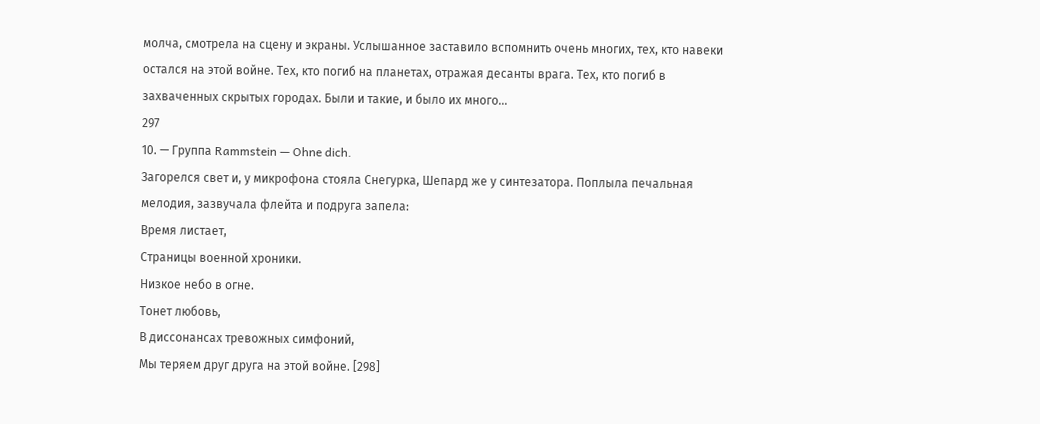молча, смотрела на сцену и экраны. Услышанное заставило вспомнить очень многих, тех, кто навеки остался на этой войне. Тех, кто погиб на планетах, отражая десанты врага. Тех, кто погиб в захваченных скрытых городах. Были и такие, и было их много…
297
10. — Группа Rammstein — Ohne dich.
Загорелся свет и, у микрофона стояла Снегурка, Шепард же у синтезатора. Поплыла печальная мелодия, зазвучала флейта и подруга запела:
Время листает,
Страницы военной хроники.
Низкое небо в огне.
Тонет любовь,
В диссонансах тревожных симфоний,
Мы теряем друг друга на этой войне. [298]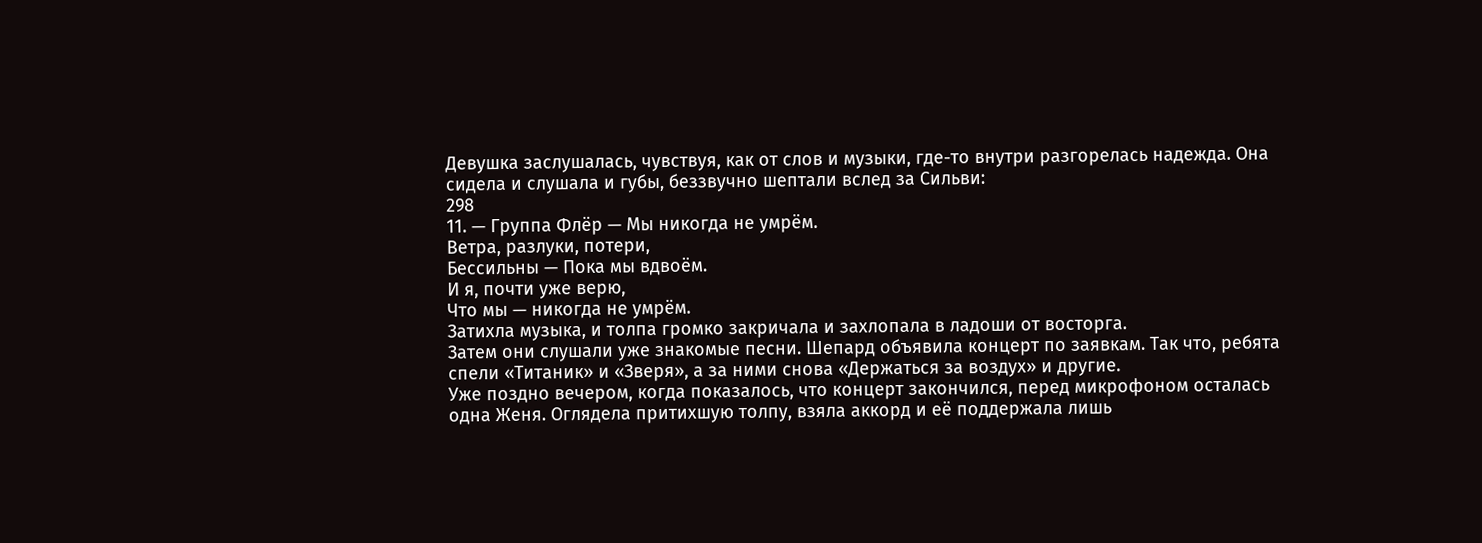Девушка заслушалась, чувствуя, как от слов и музыки, где-то внутри разгорелась надежда. Она сидела и слушала и губы, беззвучно шептали вслед за Сильви:
298
11. — Группа Флёр — Мы никогда не умрём.
Ветра, разлуки, потери,
Бессильны — Пока мы вдвоём.
И я, почти уже верю,
Что мы — никогда не умрём.
Затихла музыка, и толпа громко закричала и захлопала в ладоши от восторга.
Затем они слушали уже знакомые песни. Шепард объявила концерт по заявкам. Так что, ребята спели «Титаник» и «Зверя», а за ними снова «Держаться за воздух» и другие.
Уже поздно вечером, когда показалось, что концерт закончился, перед микрофоном осталась одна Женя. Оглядела притихшую толпу, взяла аккорд и её поддержала лишь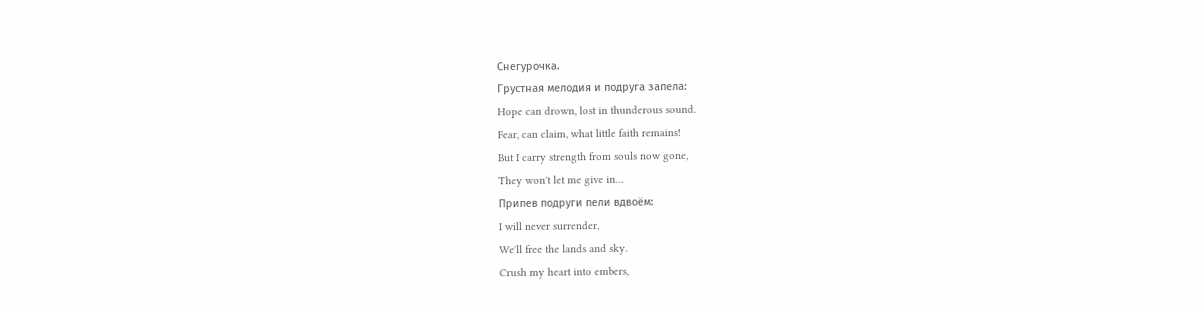Снегурочка.
Грустная мелодия и подруга запела:
Hope can drown, lost in thunderous sound.
Fear, can claim, what little faith remains!
But I carry strength from souls now gone,
They won't let me give in…
Припев подруги пели вдвоём:
I will never surrender,
We'll free the lands and sky.
Crush my heart into embers,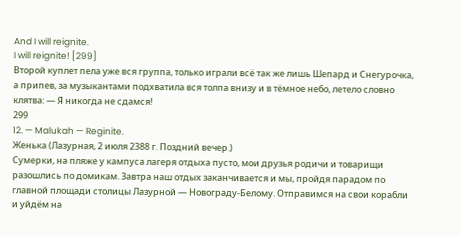And I will reignite.
I will reignite! [299]
Второй куплет пела уже вся группа, только играли всё так же лишь Шепард и Снегурочка, а припев, за музыкантами подхватила вся толпа внизу и в тёмное небо, летело словно клятва: — Я никогда не сдамся!
299
12. — Malukah — Reginite.
Женька (Лазурная, 2 июля 2388 г. Поздний вечер.)
Сумерки, на пляже у кампуса лагеря отдыха пусто, мои друзья родичи и товарищи разошлись по домикам. Завтра наш отдых заканчивается и мы, пройдя парадом по главной площади столицы Лазурной — Новограду-Белому. Отправимся на свои корабли и уйдём на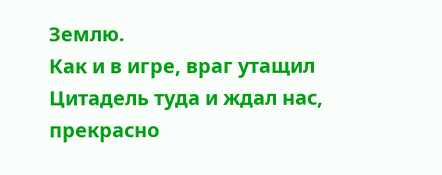Землю.
Как и в игре, враг утащил Цитадель туда и ждал нас, прекрасно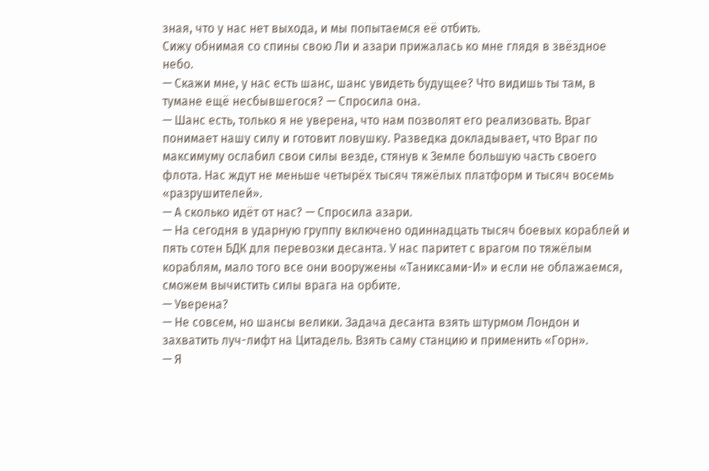зная, что у нас нет выхода, и мы попытаемся её отбить.
Сижу обнимая со спины свою Ли и азари прижалась ко мне глядя в звёздное небо.
— Скажи мне, у нас есть шанс, шанс увидеть будущее? Что видишь ты там, в тумане ещё несбывшегося? — Спросила она.
— Шанс есть, только я не уверена, что нам позволят его реализовать. Враг понимает нашу силу и готовит ловушку. Разведка докладывает, что Враг по максимуму ослабил свои силы везде, стянув к Земле большую часть своего флота. Нас ждут не меньше четырёх тысяч тяжёлых платформ и тысяч восемь «разрушителей».
— А сколько идёт от нас? — Спросила азари.
— На сегодня в ударную группу включено одиннадцать тысяч боевых кораблей и пять сотен БДК для перевозки десанта. У нас паритет с врагом по тяжёлым кораблям, мало того все они вооружены «Таниксами-И» и если не облажаемся, сможем вычистить силы врага на орбите.
— Уверена?
— Не совсем, но шансы велики. Задача десанта взять штурмом Лондон и захватить луч-лифт на Цитадель. Взять саму станцию и применить «Горн».
— Я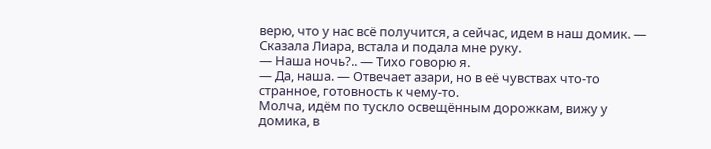верю, что у нас всё получится, а сейчас, идем в наш домик. — Сказала Лиара, встала и подала мне руку.
— Наша ночь?.. — Тихо говорю я.
— Да, наша. — Отвечает азари, но в её чувствах что-то странное, готовность к чему-то.
Молча, идём по тускло освещённым дорожкам, вижу у домика, в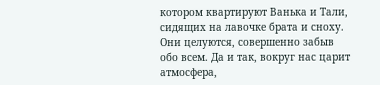котором квартируют Ванька и Тали, сидящих на лавочке брата и сноху. Они целуются, совершенно забыв обо всем. Да и так, вокруг нас царит атмосфера,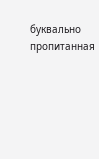буквально пропитанная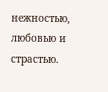нежностью, любовью и страстью.